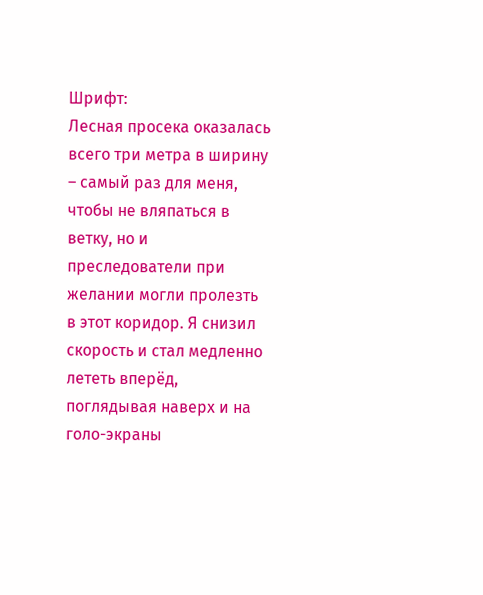Шрифт:
Лесная просека оказалась всего три метра в ширину – самый раз для меня, чтобы не вляпаться в ветку, но и преследователи при желании могли пролезть в этот коридор. Я снизил скорость и стал медленно лететь вперёд, поглядывая наверх и на голо-экраны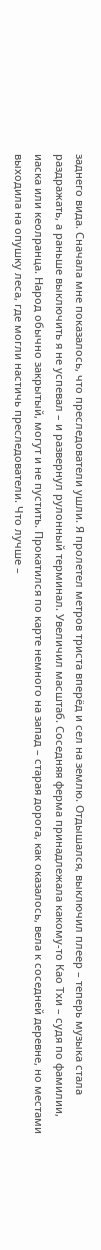заднего вида. Сначала мне показалось, что преследователи ушли. Я пролетел метров триста вперёд и сел на землю. Отдышался, выключил плеер – теперь музыка стала раздражать, а раньше выключить я не успевал – и развернул рулонный терминал. Увеличил масштаб. Соседняя ферма принадлежала какому-то Као Тхи – судя по фамилии, иаска или кеолранца. Народ обычно закрытый, могут и не пустить. Прокатился по карте немного на запад – старая дорога, как оказалось, вела к соседней деревне, но местами выходила на опушку леса, где могли настичь преследователи. Что лучше –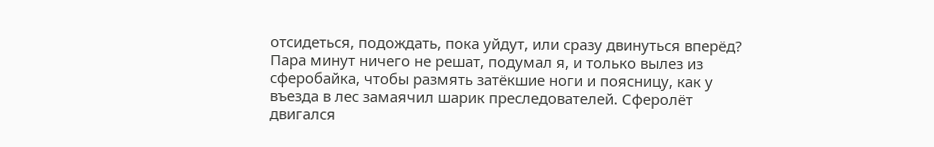отсидеться, подождать, пока уйдут, или сразу двинуться вперёд?
Пара минут ничего не решат, подумал я, и только вылез из сферобайка, чтобы размять затёкшие ноги и поясницу, как у въезда в лес замаячил шарик преследователей. Сферолёт двигался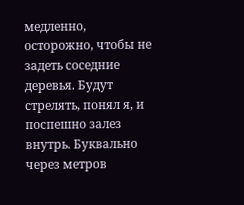медленно, осторожно, чтобы не задеть соседние деревья. Будут стрелять, понял я, и поспешно залез внутрь. Буквально через метров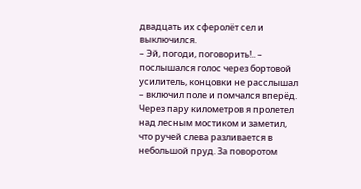двадцать их сферолёт сел и выключился.
– Эй, погоди, поговорить!.. – послышался голос через бортовой усилитель, концовки не расслышал – включил поле и помчался вперёд.
Через пару километров я пролетел над лесным мостиком и заметил, что ручей слева разливается в небольшой пруд. За поворотом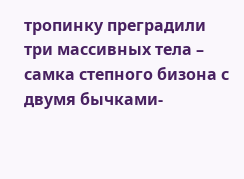тропинку преградили три массивных тела – самка степного бизона с двумя бычками-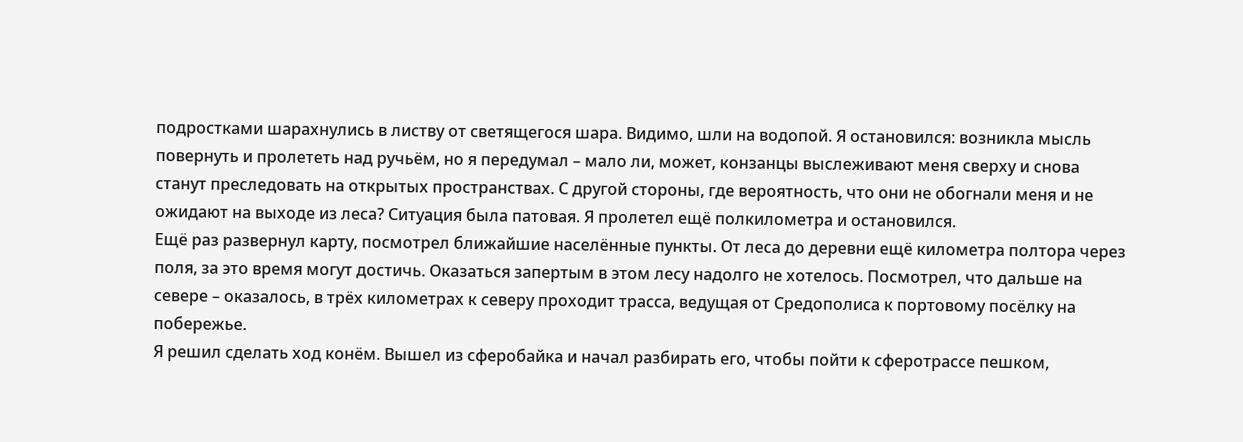подростками шарахнулись в листву от светящегося шара. Видимо, шли на водопой. Я остановился: возникла мысль повернуть и пролететь над ручьём, но я передумал – мало ли, может, конзанцы выслеживают меня сверху и снова станут преследовать на открытых пространствах. С другой стороны, где вероятность, что они не обогнали меня и не ожидают на выходе из леса? Ситуация была патовая. Я пролетел ещё полкилометра и остановился.
Ещё раз развернул карту, посмотрел ближайшие населённые пункты. От леса до деревни ещё километра полтора через поля, за это время могут достичь. Оказаться запертым в этом лесу надолго не хотелось. Посмотрел, что дальше на севере – оказалось, в трёх километрах к северу проходит трасса, ведущая от Средополиса к портовому посёлку на побережье.
Я решил сделать ход конём. Вышел из сферобайка и начал разбирать его, чтобы пойти к сферотрассе пешком,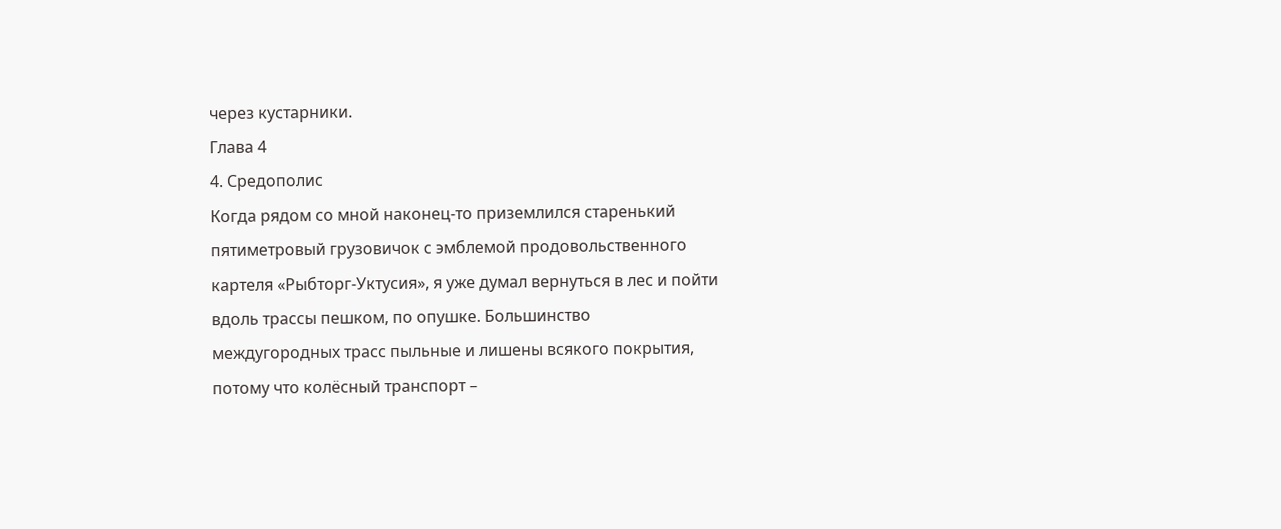через кустарники.
Глава 4
4. Средополис
Когда рядом со мной наконец-то приземлился старенький пятиметровый грузовичок с эмблемой продовольственного картеля «Рыбторг-Уктусия», я уже думал вернуться в лес и пойти вдоль трассы пешком, по опушке. Большинство междугородных трасс пыльные и лишены всякого покрытия, потому что колёсный транспорт –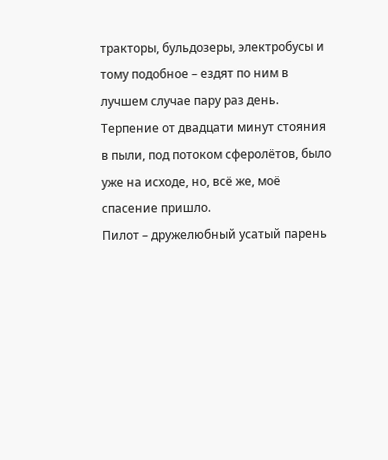тракторы, бульдозеры, электробусы и тому подобное – ездят по ним в лучшем случае пару раз день. Терпение от двадцати минут стояния в пыли, под потоком сферолётов, было уже на исходе, но, всё же, моё спасение пришло.
Пилот – дружелюбный усатый парень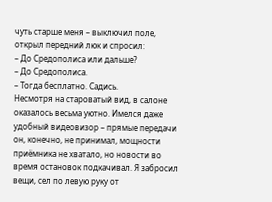чуть старше меня – выключил поле, открыл передний люк и спросил:
– До Средополиса или дальше?
– До Средополиса.
– Тогда бесплатно. Садись.
Несмотря на староватый вид, в салоне оказалось весьма уютно. Имелся даже удобный видеовизор – прямые передачи он, конечно, не принимал, мощности приёмника не хватало, но новости во время остановок подкачивал. Я забросил вещи, сел по левую руку от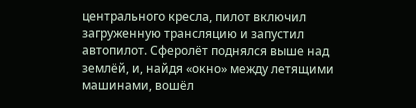центрального кресла, пилот включил загруженную трансляцию и запустил автопилот. Сферолёт поднялся выше над землёй, и, найдя «окно» между летящими машинами, вошёл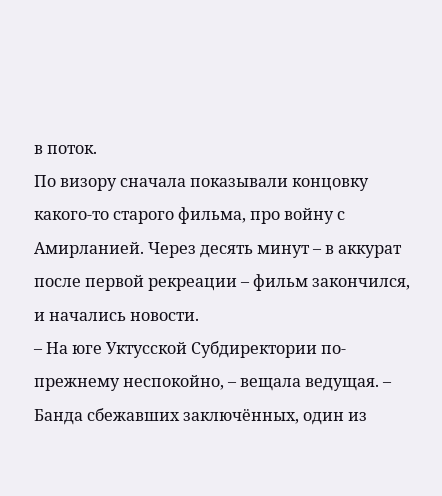в поток.
По визору сначала показывали концовку какого-то старого фильма, про войну с Амирланией. Через десять минут – в аккурат после первой рекреации – фильм закончился, и начались новости.
– На юге Уктусской Субдиректории по-прежнему неспокойно, – вещала ведущая. – Банда сбежавших заключённых, один из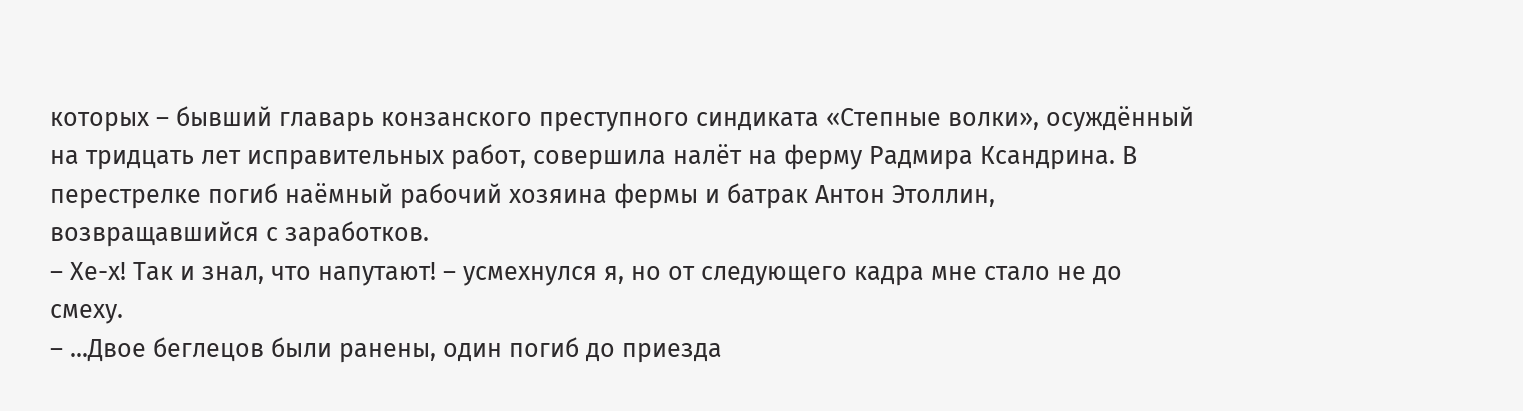которых – бывший главарь конзанского преступного синдиката «Степные волки», осуждённый на тридцать лет исправительных работ, совершила налёт на ферму Радмира Ксандрина. В перестрелке погиб наёмный рабочий хозяина фермы и батрак Антон Этоллин, возвращавшийся с заработков.
– Хе-х! Так и знал, что напутают! – усмехнулся я, но от следующего кадра мне стало не до смеху.
– ...Двое беглецов были ранены, один погиб до приезда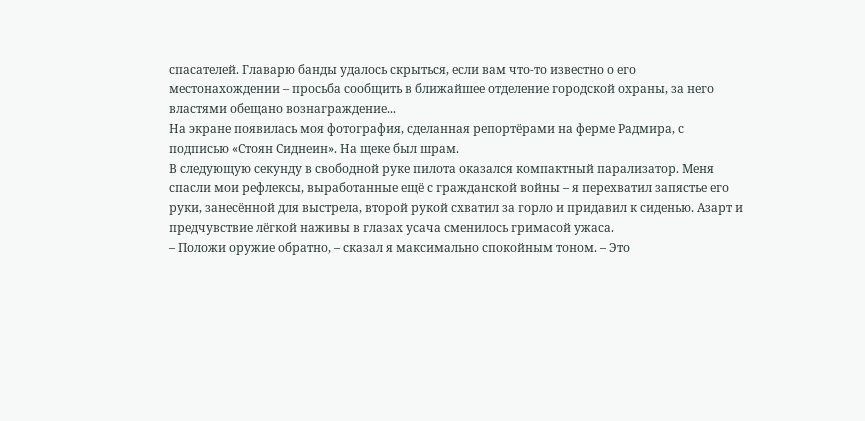спасателей. Главарю банды удалось скрыться, если вам что-то известно о его местонахождении – просьба сообщить в ближайшее отделение городской охраны, за него властями обещано вознаграждение...
На экране появилась моя фотография, сделанная репортёрами на ферме Радмира, с подписью «Стоян Сиднеин». На щеке был шрам.
В следующую секунду в свободной руке пилота оказался компактный парализатор. Меня спасли мои рефлексы, выработанные ещё с гражданской войны – я перехватил запястье его руки, занесённой для выстрела, второй рукой схватил за горло и придавил к сиденью. Азарт и предчувствие лёгкой наживы в глазах усача сменилось гримасой ужаса.
– Положи оружие обратно, – сказал я максимально спокойным тоном. – Это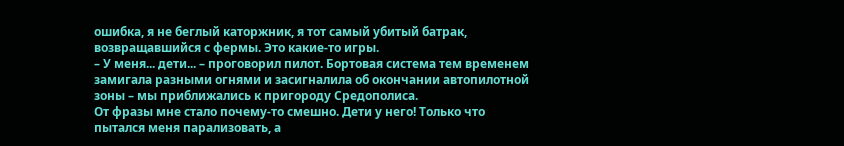ошибка, я не беглый каторжник, я тот самый убитый батрак, возвращавшийся с фермы. Это какие-то игры.
– У меня... дети... – проговорил пилот. Бортовая система тем временем замигала разными огнями и засигналила об окончании автопилотной зоны – мы приближались к пригороду Средополиса.
От фразы мне стало почему-то смешно. Дети у него! Только что пытался меня парализовать, а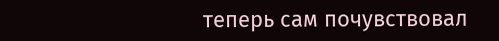теперь сам почувствовал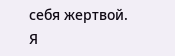себя жертвой. Я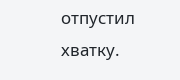отпустил хватку.